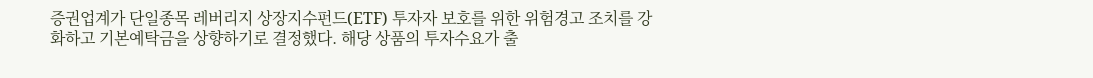증권업계가 단일종목 레버리지 상장지수펀드(ETF) 투자자 보호를 위한 위험경고 조치를 강화하고 기본예탁금을 상향하기로 결정했다. 해당 상품의 투자수요가 출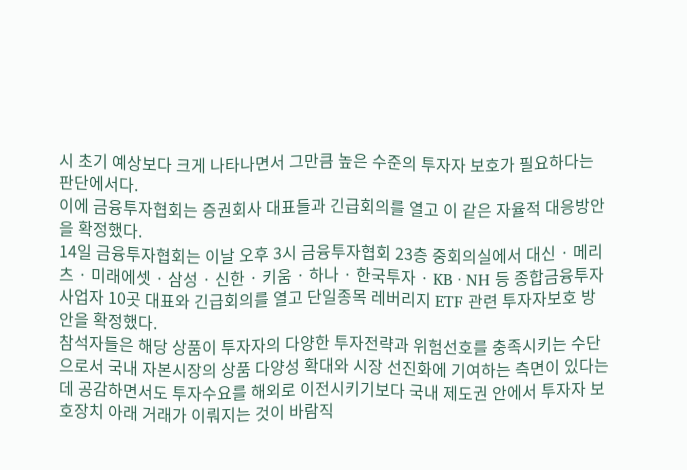시 초기 예상보다 크게 나타나면서 그만큼 높은 수준의 투자자 보호가 필요하다는 판단에서다.
이에 금융투자협회는 증권회사 대표들과 긴급회의를 열고 이 같은 자율적 대응방안을 확정했다.
14일 금융투자협회는 이날 오후 3시 금융투자협회 23층 중회의실에서 대신 · 메리츠 · 미래에셋 · 삼성 · 신한 · 키움 · 하나 · 한국투자 · KB · NH 등 종합금융투자사업자 10곳 대표와 긴급회의를 열고 단일종목 레버리지 ETF 관련 투자자보호 방안을 확정했다.
참석자들은 해당 상품이 투자자의 다양한 투자전략과 위험선호를 충족시키는 수단으로서 국내 자본시장의 상품 다양성 확대와 시장 선진화에 기여하는 측면이 있다는 데 공감하면서도 투자수요를 해외로 이전시키기보다 국내 제도권 안에서 투자자 보호장치 아래 거래가 이뤄지는 것이 바람직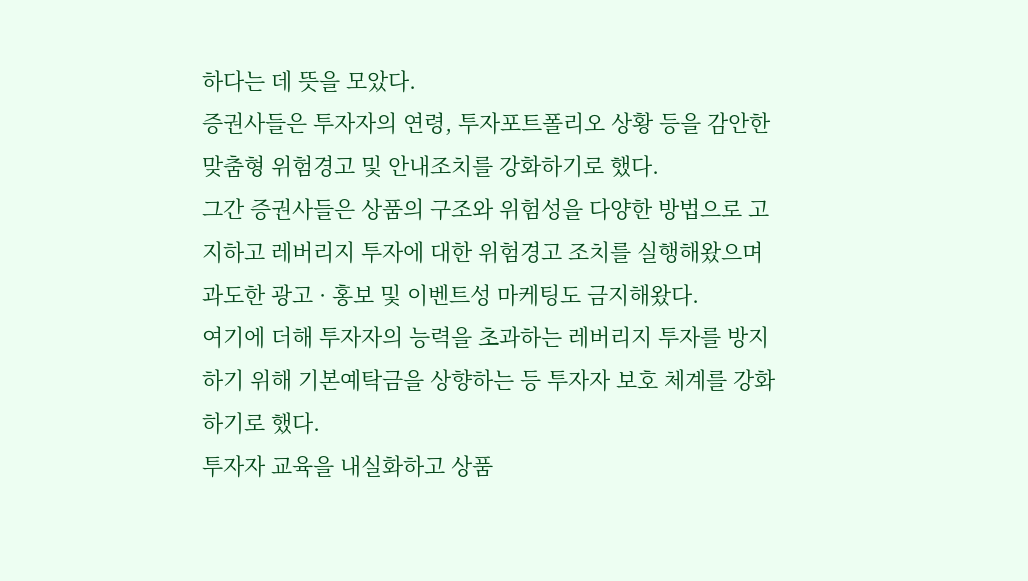하다는 데 뜻을 모았다.
증권사들은 투자자의 연령, 투자포트폴리오 상황 등을 감안한 맞춤형 위험경고 및 안내조치를 강화하기로 했다.
그간 증권사들은 상품의 구조와 위험성을 다양한 방법으로 고지하고 레버리지 투자에 대한 위험경고 조치를 실행해왔으며 과도한 광고 · 홍보 및 이벤트성 마케팅도 금지해왔다.
여기에 더해 투자자의 능력을 초과하는 레버리지 투자를 방지하기 위해 기본예탁금을 상향하는 등 투자자 보호 체계를 강화하기로 했다.
투자자 교육을 내실화하고 상품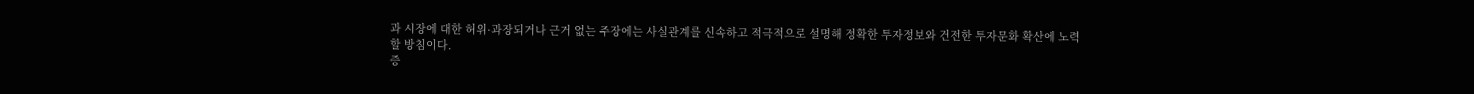과 시장에 대한 허위·과장되거나 근거 없는 주장에는 사실관계를 신속하고 적극적으로 설명해 정확한 투자정보와 건전한 투자문화 확산에 노력할 방침이다.
증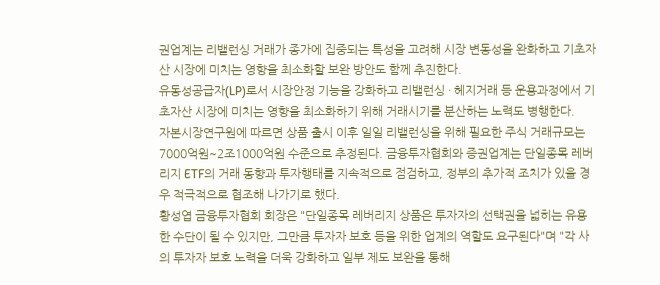권업계는 리밸런싱 거래가 종가에 집중되는 특성을 고려해 시장 변동성을 완화하고 기초자산 시장에 미치는 영향을 최소화할 보완 방안도 함께 추진한다.
유동성공급자(LP)로서 시장안정 기능을 강화하고 리밸런싱 · 헤지거래 등 운용과정에서 기초자산 시장에 미치는 영향을 최소화하기 위해 거래시기를 분산하는 노력도 병행한다.
자본시장연구원에 따르면 상품 출시 이후 일일 리밸런싱을 위해 필요한 주식 거래규모는 7000억원~2조1000억원 수준으로 추정된다. 금융투자협회와 증권업계는 단일종목 레버리지 ETF의 거래 동향과 투자행태를 지속적으로 점검하고, 정부의 추가적 조치가 있을 경우 적극적으로 협조해 나가기로 했다.
황성엽 금융투자협회 회장은 "단일종목 레버리지 상품은 투자자의 선택권을 넓히는 유용한 수단이 될 수 있지만, 그만큼 투자자 보호 등을 위한 업계의 역할도 요구된다"며 "각 사의 투자자 보호 노력을 더욱 강화하고 일부 제도 보완을 통해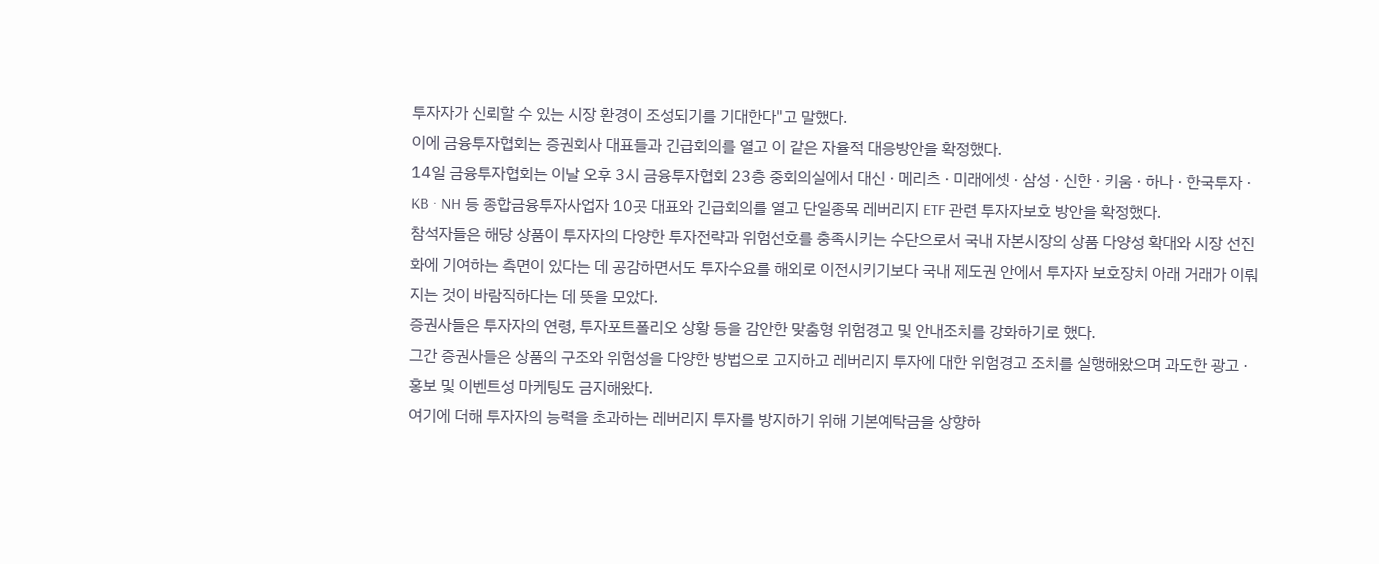투자자가 신뢰할 수 있는 시장 환경이 조성되기를 기대한다"고 말했다.
이에 금융투자협회는 증권회사 대표들과 긴급회의를 열고 이 같은 자율적 대응방안을 확정했다.
14일 금융투자협회는 이날 오후 3시 금융투자협회 23층 중회의실에서 대신 · 메리츠 · 미래에셋 · 삼성 · 신한 · 키움 · 하나 · 한국투자 · KB · NH 등 종합금융투자사업자 10곳 대표와 긴급회의를 열고 단일종목 레버리지 ETF 관련 투자자보호 방안을 확정했다.
참석자들은 해당 상품이 투자자의 다양한 투자전략과 위험선호를 충족시키는 수단으로서 국내 자본시장의 상품 다양성 확대와 시장 선진화에 기여하는 측면이 있다는 데 공감하면서도 투자수요를 해외로 이전시키기보다 국내 제도권 안에서 투자자 보호장치 아래 거래가 이뤄지는 것이 바람직하다는 데 뜻을 모았다.
증권사들은 투자자의 연령, 투자포트폴리오 상황 등을 감안한 맞춤형 위험경고 및 안내조치를 강화하기로 했다.
그간 증권사들은 상품의 구조와 위험성을 다양한 방법으로 고지하고 레버리지 투자에 대한 위험경고 조치를 실행해왔으며 과도한 광고 · 홍보 및 이벤트성 마케팅도 금지해왔다.
여기에 더해 투자자의 능력을 초과하는 레버리지 투자를 방지하기 위해 기본예탁금을 상향하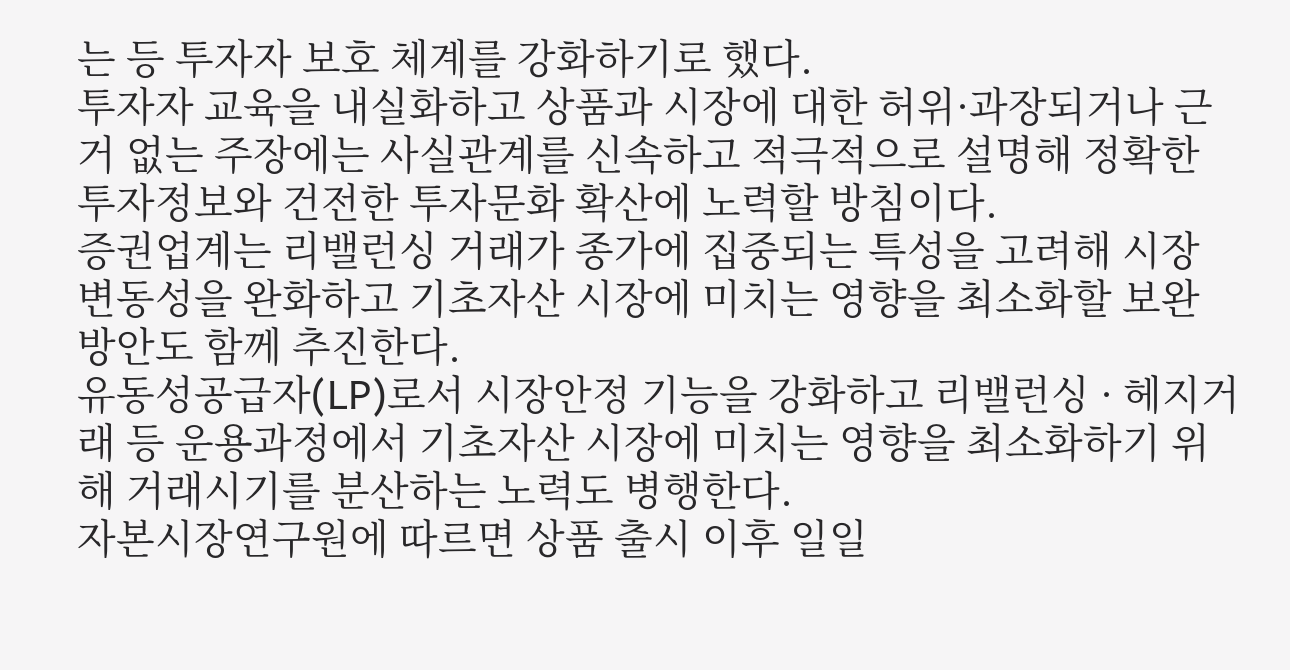는 등 투자자 보호 체계를 강화하기로 했다.
투자자 교육을 내실화하고 상품과 시장에 대한 허위·과장되거나 근거 없는 주장에는 사실관계를 신속하고 적극적으로 설명해 정확한 투자정보와 건전한 투자문화 확산에 노력할 방침이다.
증권업계는 리밸런싱 거래가 종가에 집중되는 특성을 고려해 시장 변동성을 완화하고 기초자산 시장에 미치는 영향을 최소화할 보완 방안도 함께 추진한다.
유동성공급자(LP)로서 시장안정 기능을 강화하고 리밸런싱 · 헤지거래 등 운용과정에서 기초자산 시장에 미치는 영향을 최소화하기 위해 거래시기를 분산하는 노력도 병행한다.
자본시장연구원에 따르면 상품 출시 이후 일일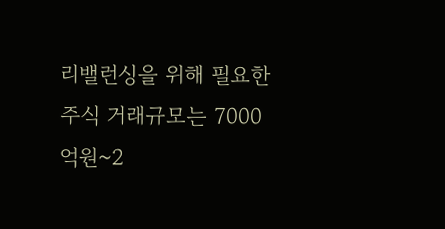리밸런싱을 위해 필요한 주식 거래규모는 7000억원~2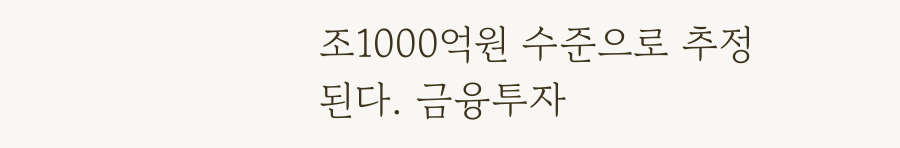조1000억원 수준으로 추정된다. 금융투자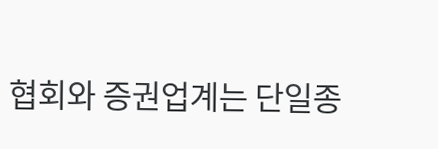협회와 증권업계는 단일종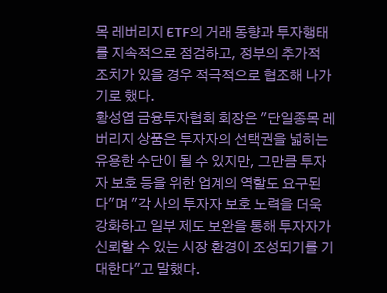목 레버리지 ETF의 거래 동향과 투자행태를 지속적으로 점검하고, 정부의 추가적 조치가 있을 경우 적극적으로 협조해 나가기로 했다.
황성엽 금융투자협회 회장은 "단일종목 레버리지 상품은 투자자의 선택권을 넓히는 유용한 수단이 될 수 있지만, 그만큼 투자자 보호 등을 위한 업계의 역할도 요구된다"며 "각 사의 투자자 보호 노력을 더욱 강화하고 일부 제도 보완을 통해 투자자가 신뢰할 수 있는 시장 환경이 조성되기를 기대한다"고 말했다.